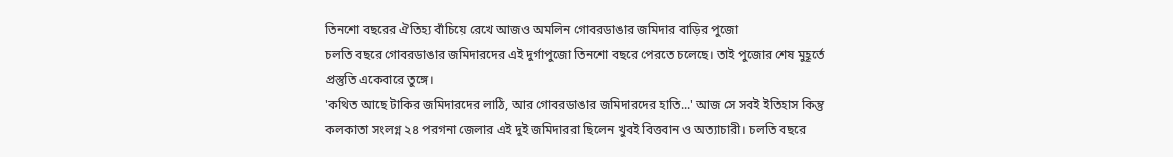তিনশো বছরের ঐতিহ্য বাঁচিয়ে রেখে আজও অমলিন গোবরডাঙার জমিদার বাড়ির পুজো
চলতি বছরে গোবরডাঙার জমিদারদের এই দুর্গাপুজো তিনশো বছরে পেরতে চলেছে। তাই পুজোর শেষ মুহূর্তে প্রস্তুতি একেবারে তুঙ্গে।
'কথিত আছে টাকির জমিদারদের লাঠি, আর গোবরডাঙার জমিদারদের হাতি...' আজ সে সবই ইতিহাস কিন্তু কলকাতা সংলগ্ন ২৪ পরগনা জেলার এই দুই জমিদাররা ছিলেন খুবই বিত্তবান ও অত্যাচারী। চলতি বছরে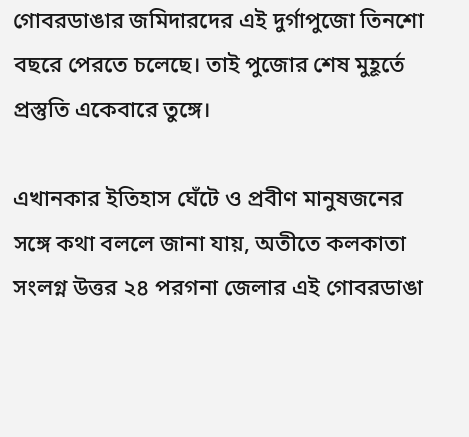গোবরডাঙার জমিদারদের এই দুর্গাপুজো তিনশো বছরে পেরতে চলেছে। তাই পুজোর শেষ মুহূর্তে প্রস্তুতি একেবারে তুঙ্গে।

এখানকার ইতিহাস ঘেঁটে ও প্রবীণ মানুষজনের সঙ্গে কথা বললে জানা যায়, অতীতে কলকাতা সংলগ্ন উত্তর ২৪ পরগনা জেলার এই গোবরডাঙা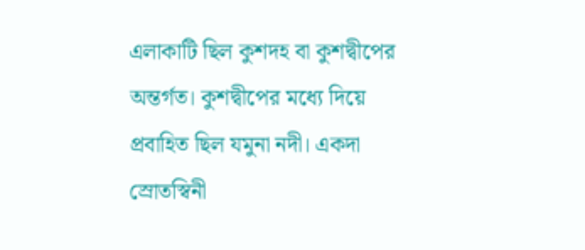এলাকাটি ছিল কুশদহ বা কুশদ্বীপের অন্তর্গত। কুশদ্বীপের মধ্যে দিয়ে প্রবাহিত ছিল যমুনা নদী। একদা স্রোতস্বিনী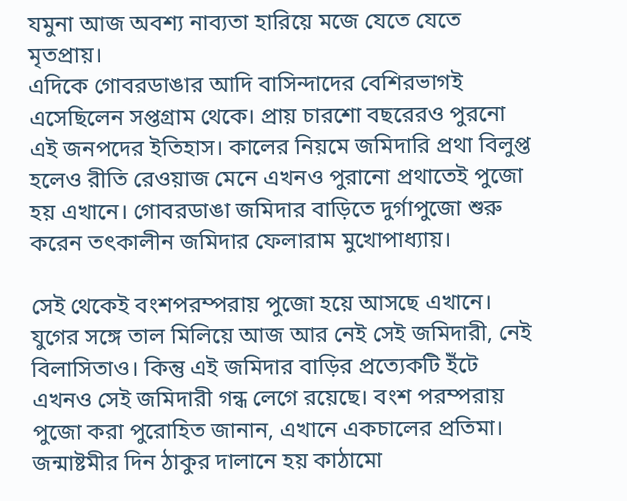যমুনা আজ অবশ্য নাব্যতা হারিয়ে মজে যেতে যেতে মৃতপ্রায়।
এদিকে গোবরডাঙার আদি বাসিন্দাদের বেশিরভাগই এসেছিলেন সপ্তগ্রাম থেকে। প্রায় চারশো বছরেরও পুরনো এই জনপদের ইতিহাস। কালের নিয়মে জমিদারি প্রথা বিলুপ্ত হলেও রীতি রেওয়াজ মেনে এখনও পুরানো প্রথাতেই পুজো হয় এখানে। গোবরডাঙা জমিদার বাড়িতে দুর্গাপুজো শুরু করেন তৎকালীন জমিদার ফেলারাম মুখোপাধ্যায়।

সেই থেকেই বংশপরম্পরায় পুজো হয়ে আসছে এখানে। যুগের সঙ্গে তাল মিলিয়ে আজ আর নেই সেই জমিদারী, নেই বিলাসিতাও। কিন্তু এই জমিদার বাড়ির প্রত্যেকটি ইঁটে এখনও সেই জমিদারী গন্ধ লেগে রয়েছে। বংশ পরম্পরায় পুজো করা পুরোহিত জানান, এখানে একচালের প্রতিমা। জন্মাষ্টমীর দিন ঠাকুর দালানে হয় কাঠামো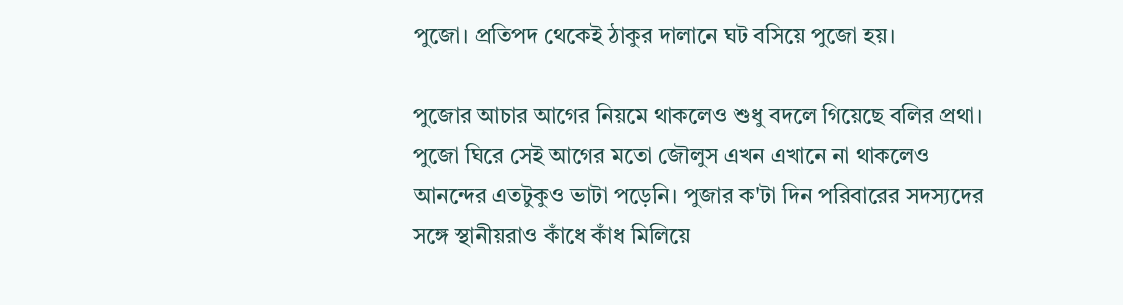পুজো। প্রতিপদ থেকেই ঠাকুর দালানে ঘট বসিয়ে পুজো হয়।

পুজোর আচার আগের নিয়মে থাকলেও শুধু বদলে গিয়েছে বলির প্রথা। পুজো ঘিরে সেই আগের মতো জৌলুস এখন এখানে না থাকলেও আনন্দের এতটুকুও ভাটা পড়েনি। পুজার ক'টা দিন পরিবারের সদস্যদের সঙ্গে স্থানীয়রাও কাঁধে কাঁধ মিলিয়ে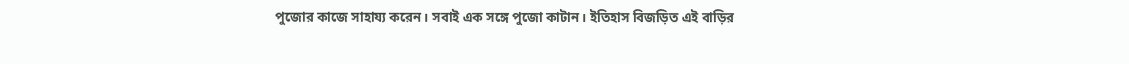পুজোর কাজে সাহায্য করেন। সবাই এক সঙ্গে পুজো কাটান। ইতিহাস বিজড়িত এই বাড়ির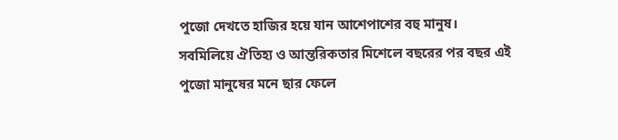পুজো দেখতে হাজির হয়ে যান আশেপাশের বহু মানুষ। সবমিলিয়ে ঐতিহ্য ও আন্তরিকতার মিশেলে বছরের পর বছর এই পুজো মানুষের মনে ছার ফেলে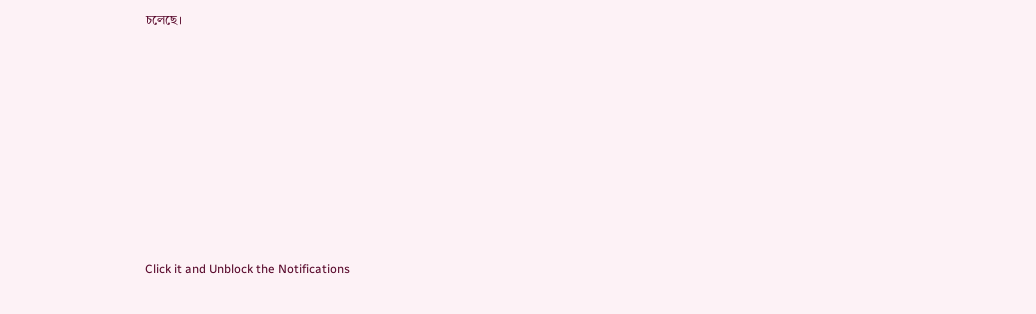চলেছে।












Click it and Unblock the Notifications